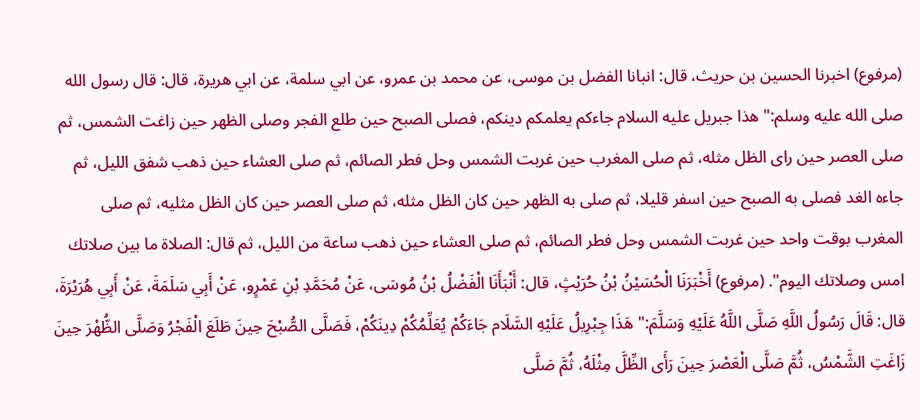(مرفوع) اخبرنا الحسين بن حريث، قال: انبانا الفضل بن موسى، عن محمد بن عمرو، عن ابي سلمة، عن ابي هريرة، قال: قال رسول الله صلى الله عليه وسلم:" هذا جبريل عليه السلام جاءكم يعلمكم دينكم، فصلى الصبح حين طلع الفجر وصلى الظهر حين زاغت الشمس، ثم صلى العصر حين راى الظل مثله، ثم صلى المغرب حين غربت الشمس وحل فطر الصائم، ثم صلى العشاء حين ذهب شفق الليل، ثم جاءه الغد فصلى به الصبح حين اسفر قليلا، ثم صلى به الظهر حين كان الظل مثله، ثم صلى العصر حين كان الظل مثليه، ثم صلى المغرب بوقت واحد حين غربت الشمس وحل فطر الصائم، ثم صلى العشاء حين ذهب ساعة من الليل، ثم قال: الصلاة ما بين صلاتك امس وصلاتك اليوم". (مرفوع) أَخْبَرَنَا الْحُسَيْنُ بْنُ حُرَيْثٍ، قال: أَنْبَأَنَا الْفَضْلُ بْنُ مُوسَى، عَنْ مُحَمَّدِ بْنِ عَمْرٍو، عَنْ أَبِي سَلَمَةَ، عَنْ أَبِي هُرَيْرَةَ، قال: قَالَ رَسُولُ اللَّهِ صَلَّى اللَّهُ عَلَيْهِ وَسَلَّمَ:" هَذَا جِبْرِيلُ عَلَيْهِ السَّلَام جَاءَكُمْ يُعَلِّمُكُمْ دِينَكُمْ، فَصَلَّى الصُّبْحَ حِينَ طَلَعَ الْفَجْرُ وَصَلَّى الظُّهْرَ حِينَ زَاغَتِ الشَّمْسُ، ثُمَّ صَلَّى الْعَصْرَ حِينَ رَأَى الظِّلَّ مِثْلَهُ، ثُمَّ صَلَّى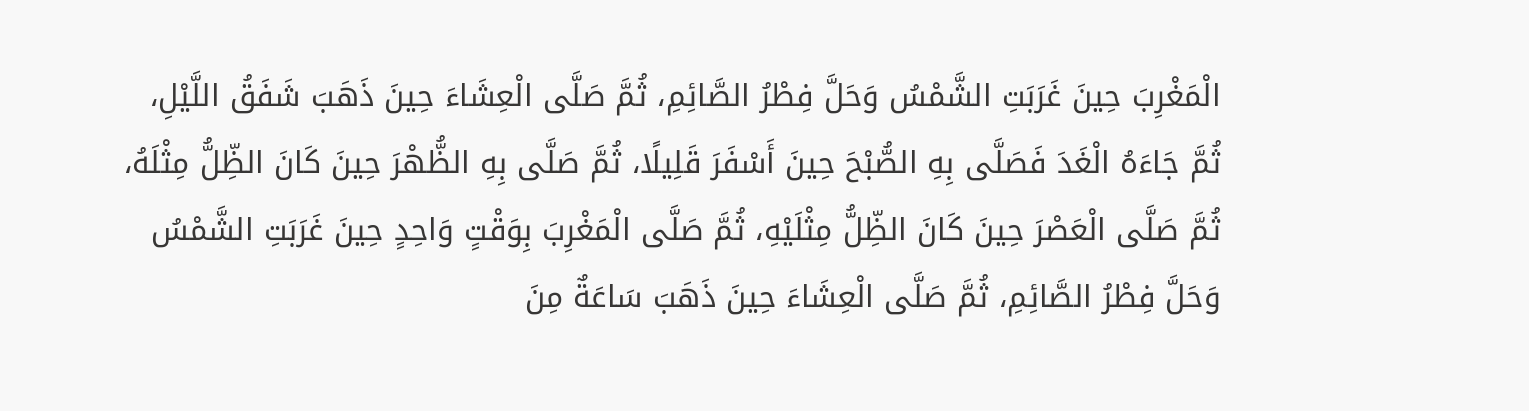الْمَغْرِبَ حِينَ غَرَبَتِ الشَّمْسُ وَحَلَّ فِطْرُ الصَّائِمِ، ثُمَّ صَلَّى الْعِشَاءَ حِينَ ذَهَبَ شَفَقُ اللَّيْلِ، ثُمَّ جَاءَهُ الْغَدَ فَصَلَّى بِهِ الصُّبْحَ حِينَ أَسْفَرَ قَلِيلًا، ثُمَّ صَلَّى بِهِ الظُّهْرَ حِينَ كَانَ الظِّلُّ مِثْلَهُ، ثُمَّ صَلَّى الْعَصْرَ حِينَ كَانَ الظِّلُّ مِثْلَيْهِ، ثُمَّ صَلَّى الْمَغْرِبَ بِوَقْتٍ وَاحِدٍ حِينَ غَرَبَتِ الشَّمْسُ وَحَلَّ فِطْرُ الصَّائِمِ، ثُمَّ صَلَّى الْعِشَاءَ حِينَ ذَهَبَ سَاعَةٌ مِنَ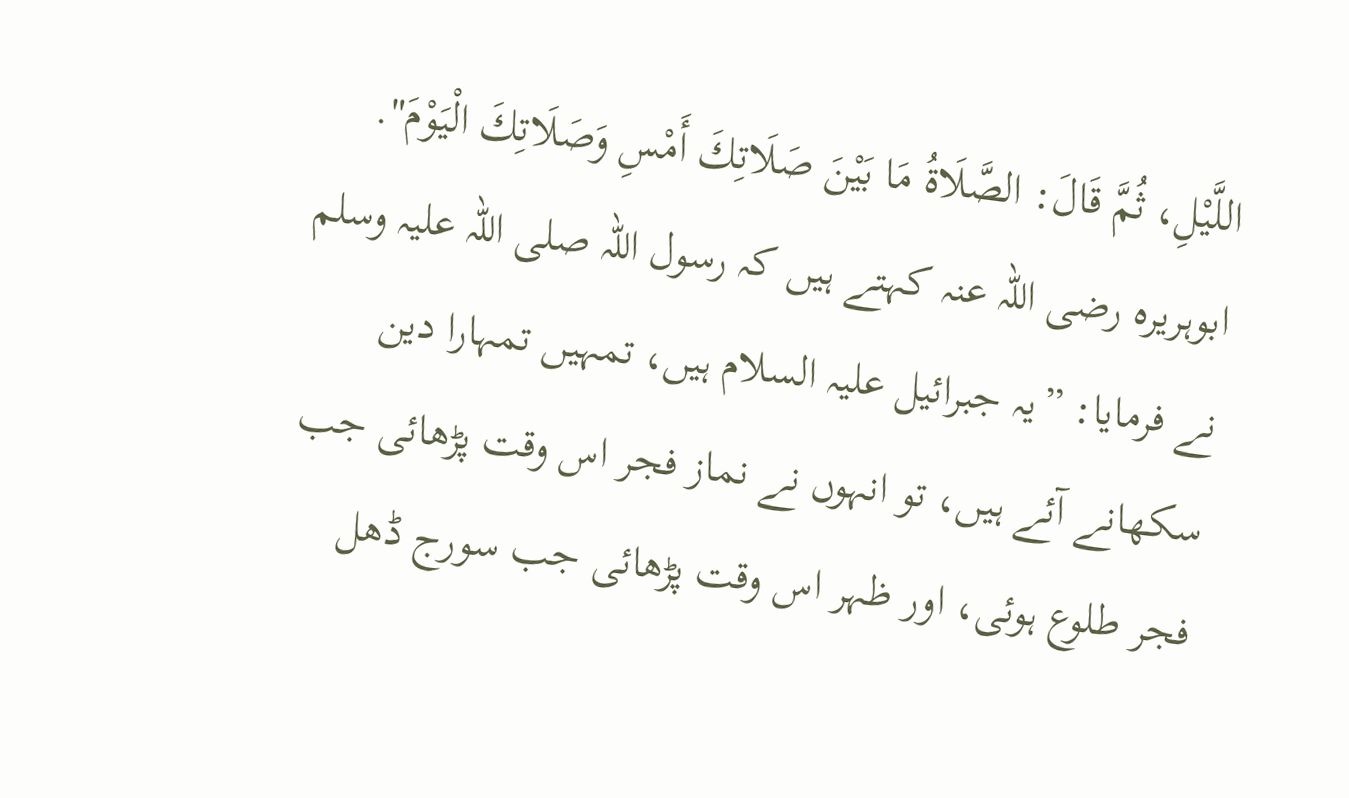اللَّيْلِ، ثُمَّ قَالَ: الصَّلَاةُ مَا بَيْنَ صَلَاتِكَ أَمْسِ وَصَلَاتِكَ الْيَوْمَ".
ابوہریرہ رضی اللہ عنہ کہتے ہیں کہ رسول اللہ صلی اللہ علیہ وسلم نے فرمایا: ”یہ جبرائیل علیہ السلام ہیں، تمہیں تمہارا دین سکھانے آئے ہیں، تو انہوں نے نماز فجر اس وقت پڑھائی جب فجر طلوع ہوئی، اور ظہر اس وقت پڑھائی جب سورج ڈھل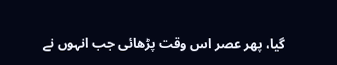گیا، پھر عصر اس وقت پڑھائی جب انہوں نے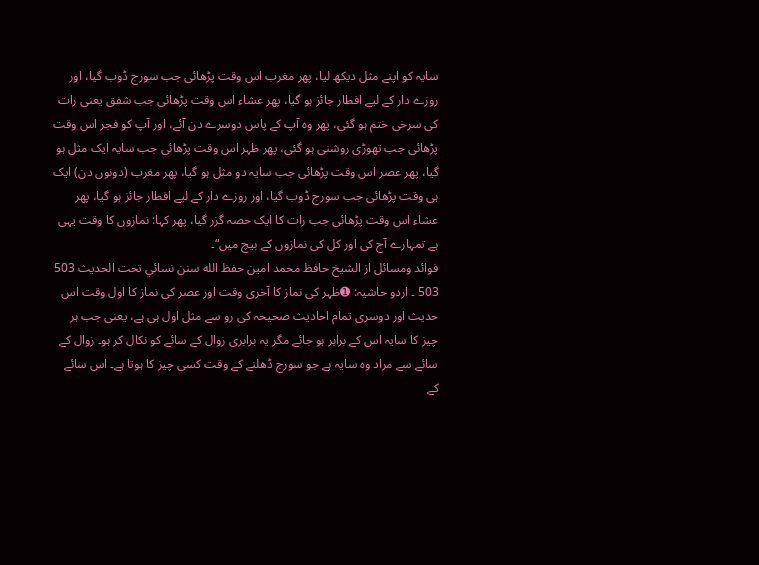سایہ کو اپنے مثل دیکھ لیا، پھر مغرب اس وقت پڑھائی جب سورج ڈوب گیا، اور روزے دار کے لیے افطار جائز ہو گیا، پھر عشاء اس وقت پڑھائی جب شفق یعنی رات کی سرخی ختم ہو گئی، پھر وہ آپ کے پاس دوسرے دن آئے، اور آپ کو فجر اس وقت پڑھائی جب تھوڑی روشنی ہو گئی، پھر ظہر اس وقت پڑھائی جب سایہ ایک مثل ہو گیا، پھر عصر اس وقت پڑھائی جب سایہ دو مثل ہو گیا، پھر مغرب (دونوں دن) ایک ہی وقت پڑھائی جب سورج ڈوب گیا، اور روزے دار کے لیے افطار جائز ہو گیا، پھر عشاء اس وقت پڑھائی جب رات کا ایک حصہ گزر گیا، پھر کہا: نمازوں کا وقت یہی ہے تمہارے آج کی اور کل کی نمازوں کے بیچ میں“۔
فوائد ومسائل از الشيخ حافظ محمد امين حفظ الله سنن نسائي تحت الحديث 503
503 ۔ اردو حاشیہ: ➊ظہر کی نماز کا آخری وقت اور عصر کی نماز کا اول وقت اس حدیث اور دوسری تمام احادیث صحیحہ کی رو سے مثل اول ہی ہے، یعنی جب ہر چیز کا سایہ اس کے برابر ہو جائے مگر یہ برابری زوال کے سائے کو نکال کر ہو۔ زوال کے سائے سے مراد وہ سایہ ہے جو سورج ڈھلنے کے وقت کسی چیز کا ہوتا ہے۔ اس سائے کے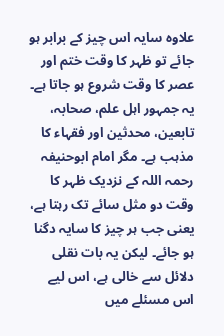علاوہ سایہ اس چیز کے برابر ہو جائے تو ظہر کا وقت ختم اور عصر کا وقت شروع ہو جاتا ہے۔ یہ جمہور اہل علم، صحابہ، تابعین، محدثین اور فقہاء کا مذہب ہے۔ مگر امام ابوحنیفہ رحمہ اللہ کے نزدیک ظہر کا وقت دو مثل سائے تک رہتا ہے، یعنی جب ہر چیز کا سایہ دگنا ہو جائے۔ لیکن یہ بات نقلی دلائل سے خالی ہے، اس لیے اس مسئلے میں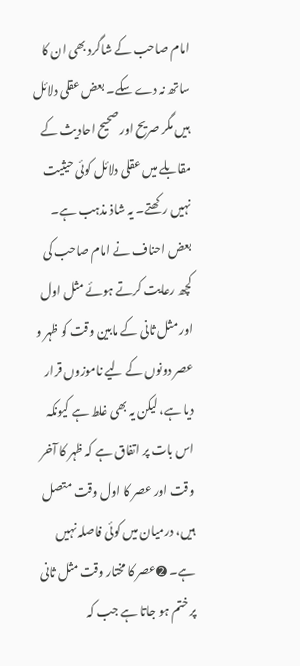امام صاحب کے شاگرد بھی ان کا ساتھ نہ دے سکے۔ بعض عقلی دلائل ہیں مگر صریح اور صحیح احادیث کے مقابلے میں عقلی دلائل کوئی حیثیت نہیں رکھتے۔ یہ شاذ مذہب ہے۔ بعض احناف نے امام صاحب کی کچھ رعایت کرتے ہوئے مثل اول اور مثل ثانی کے مابین وقت کو ظہر و عصر دونوں کے لیے ناموزوں قرار دیا ہے، لیکن یہ بھی غلط ہے کیونکہ اس بات پر اتفاق ہے کہ ظہر کا آخر وقت اور عصر کا اول وقت متصل ہیں، درمیان میں کوئی فاصلہ نہیں ہے۔ ➋عصر کا مختار وقت مثل ثانی پر ختم ہو جاتا ہے جب کہ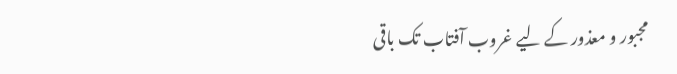مجبور و معذور کے لیے غروب آفتاب تک باقی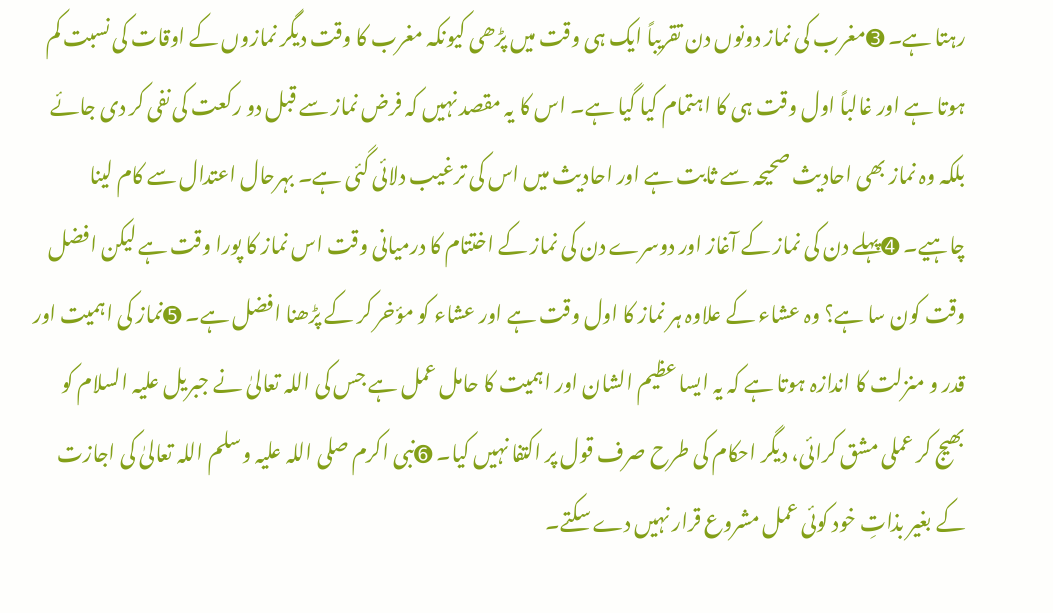رہتا ہے۔ ➌مغرب کی نماز دونوں دن تقریباً ایک ہی وقت میں پڑھی کیونکہ مغرب کا وقت دیگر نمازوں کے اوقات کی نسبت کم ہوتا ہے اور غالباً اول وقت ہی کا اہتمام کیا گیا ہے۔ اس کا یہ مقصد نہیں کہ فرض نماز سے قبل دو رکعت کی نفی کر دی جائے بلکہ وہ نماز بھی احادیث صحیحہ سے ثابت ہے اور احادیث میں اس کی ترغیب دلائی گئی ہے۔ بہرحال اعتدال سے کام لینا چاہیے۔ ➍پہلے دن کی نماز کے آغاز اور دوسرے دن کی نماز کے اختتام کا درمیانی وقت اس نماز کا پورا وقت ہے لیکن افضل وقت کون سا ہے؟ وہ عشاء کے علاوہ ہر نماز کا اول وقت ہے اور عشاء کو مؤخر کر کے پڑھنا افضل ہے۔ ➎نماز کی اہمیت اور قدر و منزلت کا اندازہ ہوتا ہے کہ یہ ایسا عظیم الشان اور اہمیت کا حامل عمل ہے جس کی اللہ تعالیٰ نے جبریل علیہ السلام کو بھیج کر عملی مشق کرائی، دیگر احکام کی طرح صرف قول پر اکتفا نہیں کیا۔ ➏نبی اکرم صلی اللہ علیہ وسلم اللہ تعالیٰ کی اجازت کے بغیر بذاتِ خود کوئی عمل مشروع قرار نہیں دے سکتے۔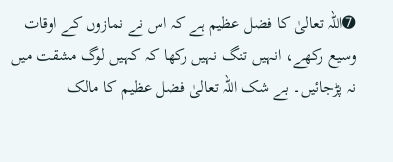➐اللہ تعالیٰ کا فضل عظیم ہے کہ اس نے نمازوں کے اوقات وسیع رکھے، انہیں تنگ نہیں رکھا کہ کہیں لوگ مشقت میں نہ پڑجائیں۔ بے شک اللہ تعالیٰ فضل عظیم کا مالک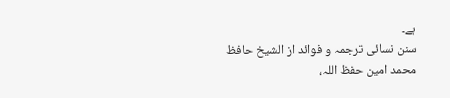ہے۔
سنن نسائی ترجمہ و فوائد از الشیخ حافظ محمد امین حفظ اللہ،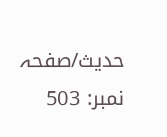حدیث/صفحہ نمبر: 503